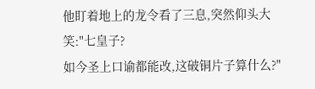他盯着地上的龙令看了三息,突然仰头大笑:"七皇子?
如今圣上口谕都能改,这破铜片子算什么?"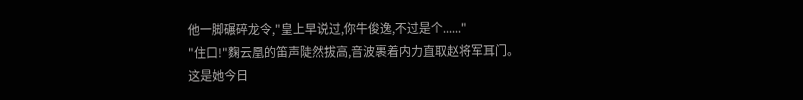他一脚碾碎龙令,"皇上早说过,你牛俊逸,不过是个......"
"住口!"麴云凰的笛声陡然拔高,音波裹着内力直取赵将军耳门。
这是她今日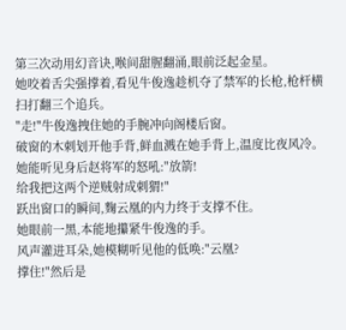第三次动用幻音诀,喉间甜腥翻涌,眼前泛起金星。
她咬着舌尖强撑着,看见牛俊逸趁机夺了禁军的长枪,枪杆横扫打翻三个追兵。
"走!"牛俊逸拽住她的手腕冲向阁楼后窗。
破窗的木刺划开他手背,鲜血溅在她手背上,温度比夜风冷。
她能听见身后赵将军的怒吼:"放箭!
给我把这两个逆贼射成刺猬!"
跃出窗口的瞬间,麴云凰的内力终于支撑不住。
她眼前一黑,本能地攥紧牛俊逸的手。
风声灌进耳朵,她模糊听见他的低唤:"云凰?
撑住!"然后是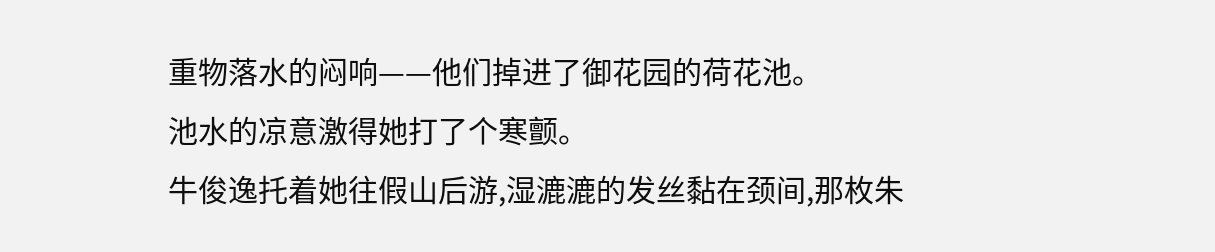重物落水的闷响——他们掉进了御花园的荷花池。
池水的凉意激得她打了个寒颤。
牛俊逸托着她往假山后游,湿漉漉的发丝黏在颈间,那枚朱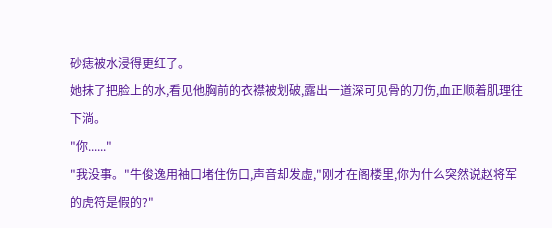砂痣被水浸得更红了。
她抹了把脸上的水,看见他胸前的衣襟被划破,露出一道深可见骨的刀伤,血正顺着肌理往下淌。
"你......"
"我没事。"牛俊逸用袖口堵住伤口,声音却发虚,"刚才在阁楼里,你为什么突然说赵将军的虎符是假的?"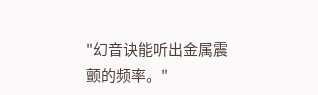"幻音诀能听出金属震颤的频率。"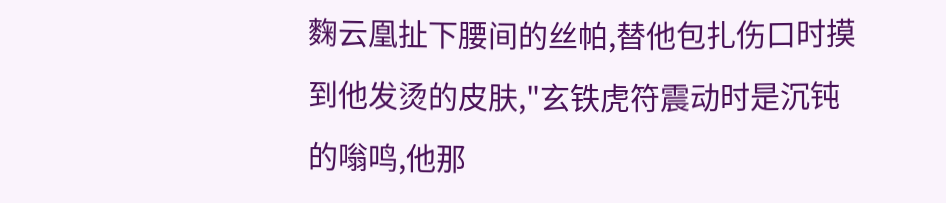麴云凰扯下腰间的丝帕,替他包扎伤口时摸到他发烫的皮肤,"玄铁虎符震动时是沉钝的嗡鸣,他那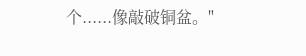个......像敲破铜盆。"